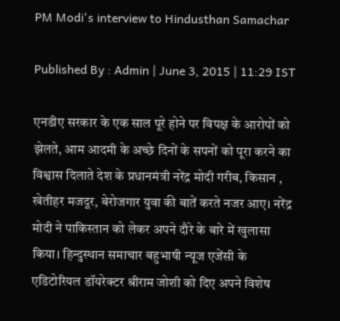PM Modi's interview to Hindusthan Samachar

Published By : Admin | June 3, 2015 | 11:29 IST

एनडीए सरकार के एक साल पूरे होने पर विपक्ष के आरोपों को झेलते, आम आदमी के अच्छे दिनों के सपनों को पूरा करने का विश्वास दिलाते देश के प्रधानमंत्री नरेंद्र मोदी गरीब, किसान , खेतीहर मजदूर, बेरोजगार युवा की बातें करते नजर आए। नरेंद्र मोदी ने पाकिस्तान को लेकर अपने दौरे के बारे में खुलासा किया। हिन्दुस्थान समाचार बहुभाषी न्यूज एजेंसी के एडिटोरियल डॉयरेक्टर श्रीराम जोशी को दिए अपने विशेष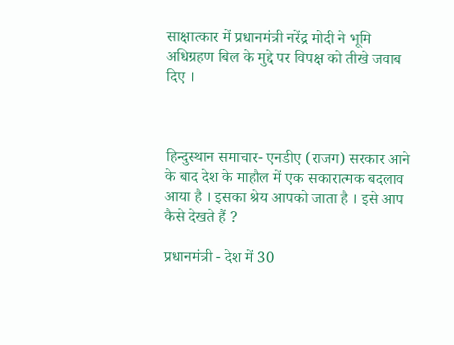साक्षात्कार में प्रधानमंत्री नरेंद्र मोदी ने भूमि अधिग्रहण बिल के मुद्दे पर विपक्ष को तीखे जवाब दिए ।



हिन्दुस्थान समाचार- एनडीए (राजग) सरकार आने के बाद देश के माहौल में एक सकारात्मक बदलाव आया है । इसका श्रेय आपको जाता है । इसे आप कैसे देखते हैं ?

प्रधानमंत्री - देश में 30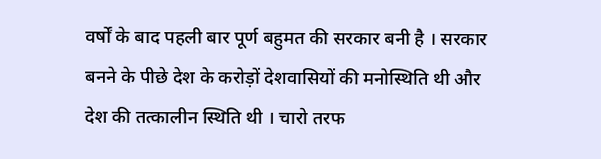वर्षों के बाद पहली बार पूर्ण बहुमत की सरकार बनी है । सरकार बनने के पीछे देश के करोड़ों देशवासियों की मनोस्थिति थी और देश की तत्कालीन स्थिति थी । चारो तरफ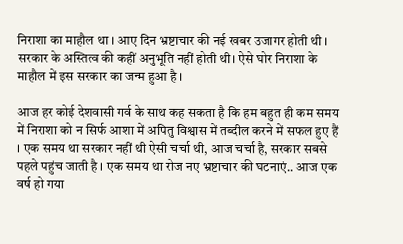निराशा का माहौल था । आए दिन भ्रष्टाचार की नई खबर उजागर होती थी । सरकार के अस्तित्व की कहीं अनुभूति नहीं होती थी। ऐसे घोर निराशा के माहौल में इस सरकार का जन्म हुआ है ।

आज हर कोई देशवासी गर्व के साथ कह सकता है कि हम बहुत ही कम समय में निराशा को न सिर्फ आशा में अपितु विश्वास में तब्दील करने में सफल हुए हैं । एक समय था सरकार नहीं थी ऐसी चर्चा थी, आज चर्चा है, सरकार सबसे पहले पहुंच जाती है । एक समय था रोज नए भ्रष्टाचार की घटनाएं.. आज एक वर्ष हो गया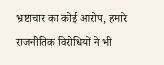भ्रष्टाचार का कोई आरोप, हमारे राजनीतिक विरोधियों ने भी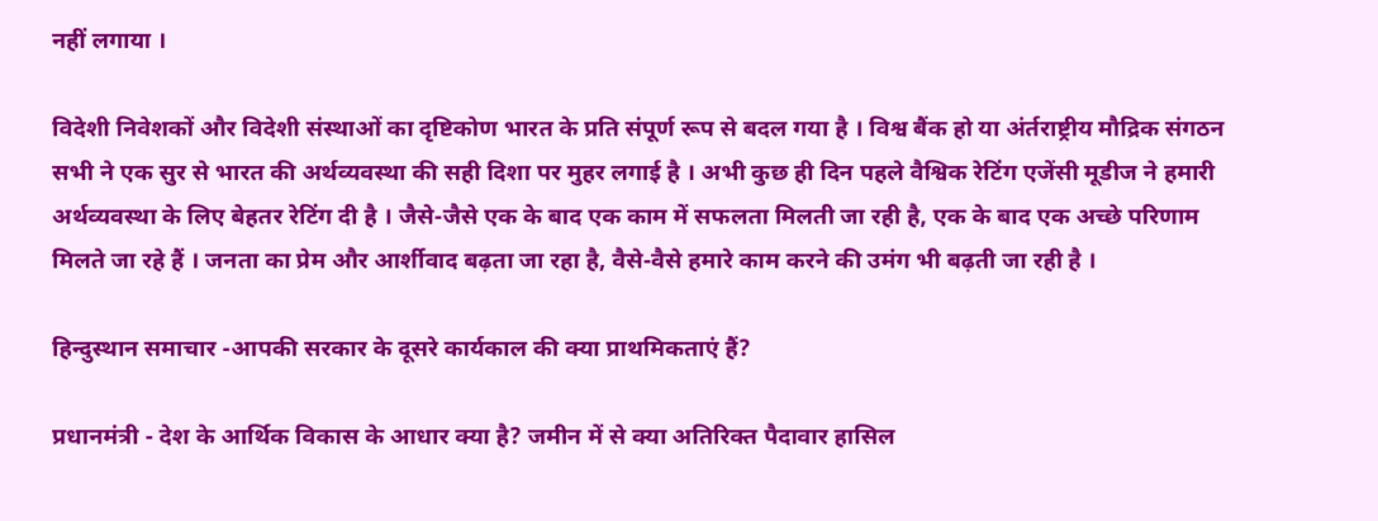नहीं लगाया ।

विदेशी निवेशकों और विदेशी संस्थाओं का दृष्टिकोण भारत के प्रति संपूर्ण रूप से बदल गया है । विश्व बैंक हो या अंर्तराष्ट्रीय मौद्रिक संगठन सभी ने एक सुर से भारत की अर्थव्यवस्था की सही दिशा पर मुहर लगाई है । अभी कुछ ही दिन पहले वैश्विक रेटिंग एजेंसी मूडीज ने हमारी अर्थव्यवस्था के लिए बेहतर रेटिंग दी है । जैसे-जैसे एक के बाद एक काम में सफलता मिलती जा रही है, एक के बाद एक अच्छे परिणाम मिलते जा रहे हैं । जनता का प्रेम और आर्शीवाद बढ़ता जा रहा है, वैसे-वैसे हमारे काम करने की उमंग भी बढ़ती जा रही है ।

हिन्दुस्थान समाचार -आपकी सरकार के दूसरे कार्यकाल की क्या प्राथमिकताएं हैं?

प्रधानमंत्री - देश के आर्थिक विकास के आधार क्या है? जमीन में से क्या अतिरिक्त पैदावार हासिल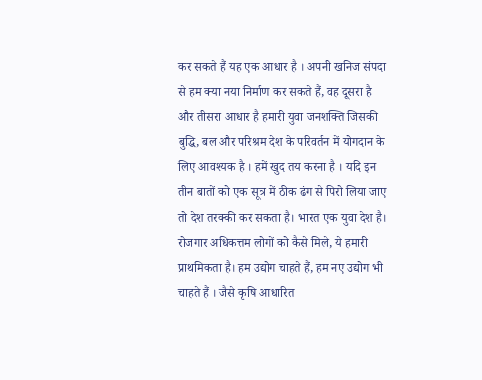कर सकते हैं यह एक आधार है । अपनी खनिज संपदा से हम क्या नया निर्माण कर सकते हैं, वह दूसरा है और तीसरा आधार है हमारी युवा जनशक्ति जिसकी बुद्धि, बल और परिश्रम देश के परिवर्तन में योगदान के लिए आवश्यक है । हमें खुद तय करना है । यदि इन तीन बातों को एक सूत्र में ठीक ढंग से पिरो लिया जाए तो देश तरक्की कर सकता है। भारत एक युवा देश है। रोजगार अधिकत्तम लोगों को कैसे मिले, ये हमारी प्राथमिकता है। हम उद्योग चाहते हैं, हम नए उद्योग भी चाहते हैं । जैसे कृषि आधारित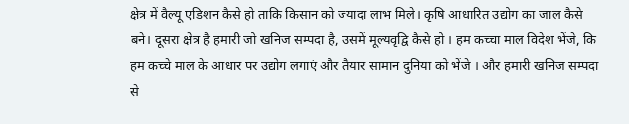क्षेत्र में वैल्यू एडिशन कैसे हो ताकि किसान को ज्यादा लाभ मिले। कृषि आधारित उद्योग का जाल कैसे बने। दूसरा क्षेत्र है हमारी जो खनिज सम्पदा है, उसमें मूल्यवृद्वि कैसे हो । हम कच्चा माल विदेश भेंजे, कि हम कच्चे माल के आधार पर उद्योग लगाएं और तैयार सामान दुनिया को भेंजे । और हमारी खनिज सम्पदा से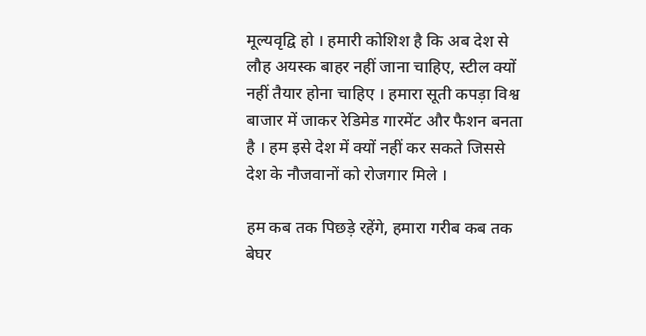मूल्यवृद्वि हो । हमारी कोशिश है कि अब देश से लौह अयस्क बाहर नहीं जाना चाहिए, स्टील क्यों नहीं तैयार होना चाहिए । हमारा सूती कपड़ा विश्व बाजार में जाकर रेडिमेड गारमेंट और फैशन बनता है । हम इसे देश में क्यों नहीं कर सकते जिससे देश के नौजवानों को रोजगार मिले ।

हम कब तक पिछड़े रहेंगे, हमारा गरीब कब तक बेघर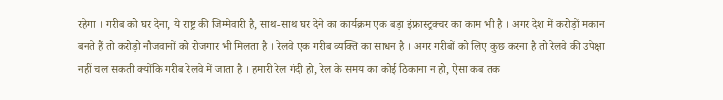रहेगा । गरीब को घर देना, ये राष्ट्र की जिम्मेवारी है, साथ-साथ घर देने का कार्यक्रम एक बड़ा इंफ्रास्ट्रक्चर का काम भी है । अगर देश में करोड़ों मकान बनते हैं तो करोड़ो नौजवानों को रोजगार भी मिलता है । रेलवे एक गरीब व्यक्ति का साधन है । अगर गरीबों को लिए कुछ करना है तो रेलवे की उपेक्षा नहीं चल सकती क्योंकि गरीब रेलवे में जाता है । हमारी रेल गंदी हो, रेल के समय का कोई ठिकाना न हो, ऐसा कब तक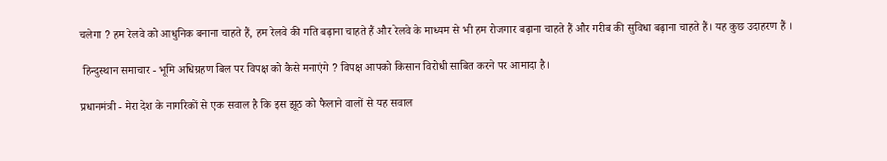चलेगा ? हम रेलवे को आधुनिक बनाना चाहते हैं, हम रेलवे की गति बढ़ाना चाहते हैं और रेलवे के माध्यम से भी हम रोजगार बढ़ाना चाहते हैं और गरीब की सुविधा बढ़ाना चाहते हैं। यह कुछ उदाहरण हैं ।

 हिन्दुस्थान समाचार - भूमि अधिग्रहण बिल पर विपक्ष को कैसे मनाएंगे ? विपक्ष आपको किसान विरोधी साबित करने पर आमादा है।

प्रधानमंत्री - मेरा देश के नागरिकों से एक सवाल है कि इस झूठ को फैलाने वालों से यह सवाल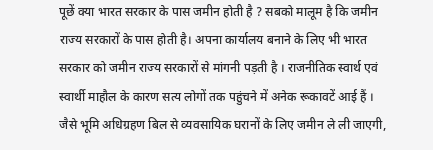पूछें क्या भारत सरकार के पास जमीन होती है ? सबको मालूम है कि जमीन राज्य सरकारों के पास होती है। अपना कार्यालय बनाने के लिए भी भारत सरकार को जमीन राज्य सरकारों से मांगनी पड़ती है । राजनीतिक स्वार्थ एवं स्वार्थी माहौल के कारण सत्य लोगों तक पहुंचने में अनेक रूकावटें आई हैं । जैसे भूमि अधिग्रहण बिल से व्यवसायिक घरानों के लिए जमीन ले ली जाएगी,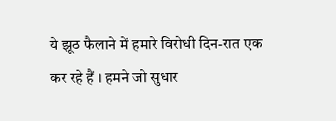ये झूठ फैलाने में हमारे विरोधी दिन-रात एक कर रहे हैं । हमने जो सुधार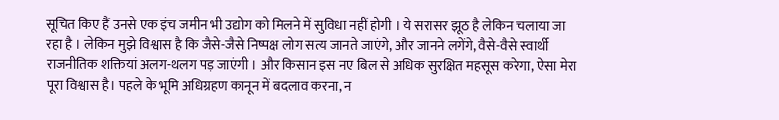सूचित किए हैं उनसे एक इंच जमीन भी उद्योग को मिलने में सुविधा नहीं होगी । ये सरासर झूठ है लेकिन चलाया जा रहा है । लेकिन मुझे विश्वास है कि जैसे-जैसे निष्पक्ष लोग सत्य जानते जाएंगे, और जानने लगेंगे, वैसे-वैसे स्वार्थी राजनीतिक शक्तियां अलग-थलग पड़ जाएंगी । और किसान इस नए बिल से अधिक सुरक्षित महसूस करेगा, ऐसा मेरा पूरा विश्वास है। पहले के भूमि अधिग्रहण कानून में बदलाव करना, न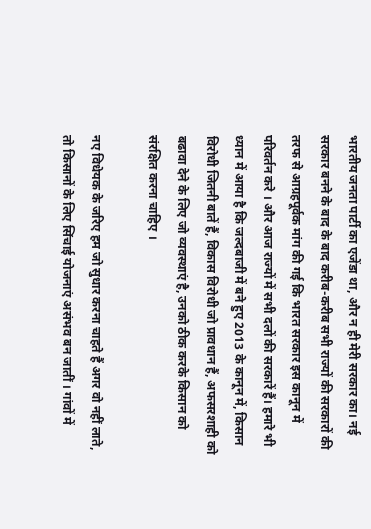भारतीय जनता पार्टी का एजेंडा था, और न ही मेरी सरकार का। नई सरकार बनने के बाद के बाद करीब-करीब सभी राज्यों की सरकारों की तरफ से आग्रहपूर्वक मांग की गई कि भारत सरकार इस कानून में परिवर्तन करे । और आज राज्यों में सभी दलों की सरकारें हैं। हमारे भी ध्यान में आया है कि जल्दबाजी में बने हुए 2013 के कानून में, किसान विरोधी जितनी बातें हैं, विकास विरोधी जो प्रावधान हैं, अफसरशाही को बढावा देने के लिए जो व्यवस्थाएं है, उनको ठीक करके किसान को संरक्षित करना चाहिए ।

नए विधेयक के जरिए हम जो सुधार करना चाहते हैं अगर वो नहीं लाते, तो किसानों के लिए सिंचाई योजनाएं असंभव बन जातीं । गांवों में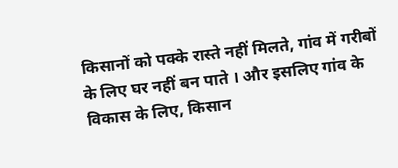किसानों को पक्के रास्ते नहीं मिलते, गांव में गरीबों के लिए घर नहीं बन पाते । और इसलिए गांव के विकास के लिए, किसान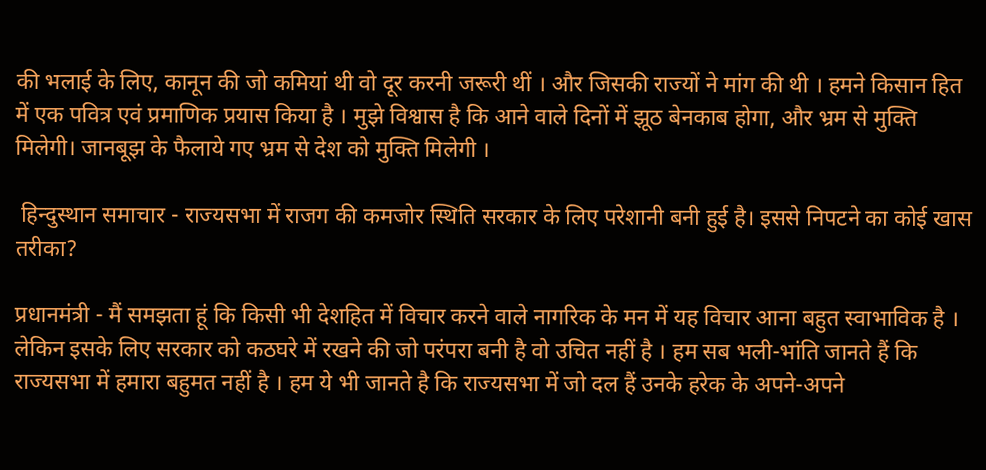की भलाई के लिए, कानून की जो कमियां थी वो दूर करनी जरूरी थीं । और जिसकी राज्यों ने मांग की थी । हमने किसान हित में एक पवित्र एवं प्रमाणिक प्रयास किया है । मुझे विश्वास है कि आने वाले दिनों में झूठ बेनकाब होगा, और भ्रम से मुक्ति मिलेगी। जानबूझ के फैलाये गए भ्रम से देश को मुक्ति मिलेगी ।

 हिन्दुस्थान समाचार - राज्यसभा में राजग की कमजोर स्थिति सरकार के लिए परेशानी बनी हुई है। इससे निपटने का कोई खास तरीका?

प्रधानमंत्री - मैं समझता हूं कि किसी भी देशहित में विचार करने वाले नागरिक के मन में यह विचार आना बहुत स्वाभाविक है । लेकिन इसके लिए सरकार को कठघरे में रखने की जो परंपरा बनी है वो उचित नहीं है । हम सब भली-भांति जानते हैं कि राज्यसभा में हमारा बहुमत नहीं है । हम ये भी जानते है कि राज्यसभा में जो दल हैं उनके हरेक के अपने-अपने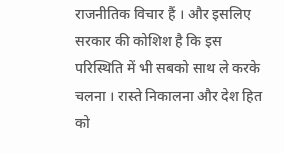राजनीतिक विचार हैं । और इसलिए सरकार की कोशिश है कि इस परिस्थिति में भी सबको साथ ले करके चलना । रास्ते निकालना और देश हित को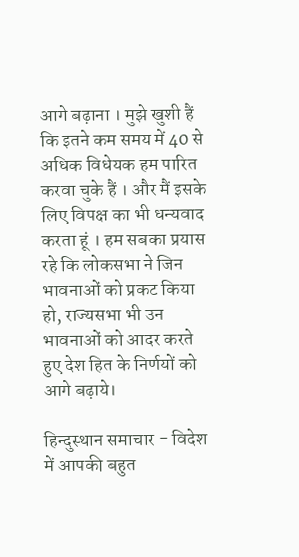आगे बढ़ाना । मुझे खुशी हैं कि इतने कम समय में 40 से अधिक विधेयक हम पारित करवा चुके हैं । और मैं इसके लिए विपक्ष का भी धन्यवाद करता हूं । हम सबका प्रयास रहे कि लोकसभा ने जिन भावनाओं को प्रकट किया हो, राज्यसभा भी उन भावनाओं को आदर करते हुए देश हित के निर्णयों को आगे बढ़ाये।

हिन्दुस्थान समाचार - विदेश में आपकी बहुत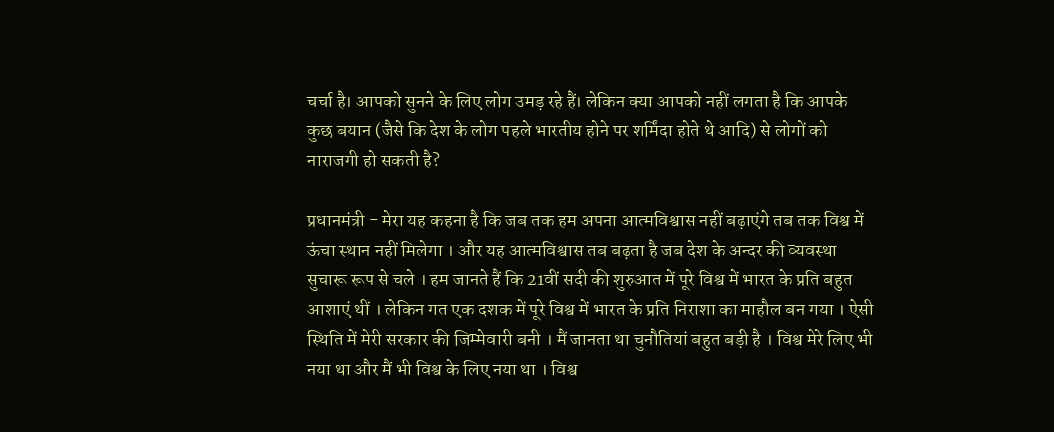चर्चा है। आपको सुनने के लिए लोग उमड़ रहे हैं। लेकिन क्या आपको नहीं लगता है कि आपके कुछ बयान (जैसे कि देश के लोग पहले भारतीय होने पर शर्मिंदा होते थे आदि) से लोगों को नाराजगी हो सकती है?

प्रधानमंत्री - मेरा यह कहना है कि जब तक हम अपना आत्मविश्वास नहीं बढ़ाएंगे तब तक विश्व में ऊंचा स्थान नहीं मिलेगा । और यह आत्मविश्वास तब बढ़ता है जब देश के अन्दर की व्यवस्था सुचारू रूप से चले । हम जानते हैं कि 21वीं सदी की शुरुआत में पूरे विश्व में भारत के प्रति बहुत आशाएं थीं । लेकिन गत एक दशक में पूरे विश्व में भारत के प्रति निराशा का माहौल बन गया । ऐसी स्थिति में मेरी सरकार की जिम्मेवारी बनी । मैं जानता था चुनौतियां बहुत बड़ी है । विश्व मेरे लिए भी नया था और मैं भी विश्व के लिए नया था । विश्व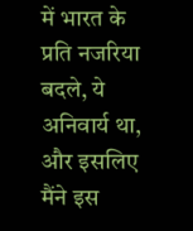में भारत के प्रति नजरिया बदले, ये अनिवार्य था, और इसलिए मैंने इस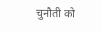चुनौती को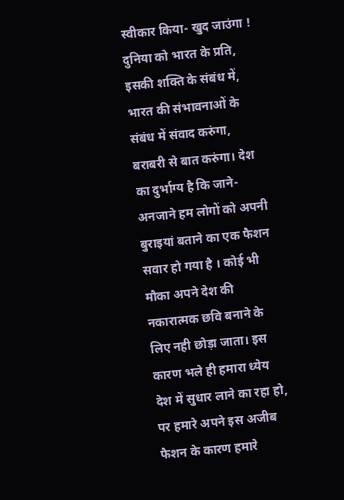स्वीकार किया- खुद जाउंगा ! दुनिया को भारत के प्रति, इसकी शक्ति के संबंध में, भारत की संभावनाओं के संबंध में संवाद करुंगा, बराबरी से बात करुंगा। देश का दुर्भाग्य है कि जाने-अनजाने हम लोगों को अपनी बुराइयां बताने का एक फैशन सवार हो गया है । कोई भी मौका अपने देश की नकारात्मक छवि बनाने के लिए नही छोड़ा जाता। इस कारण भले ही हमारा ध्येय देश में सुधार लाने का रहा हो, पर हमारे अपने इस अजीब फैशन के कारण हमारे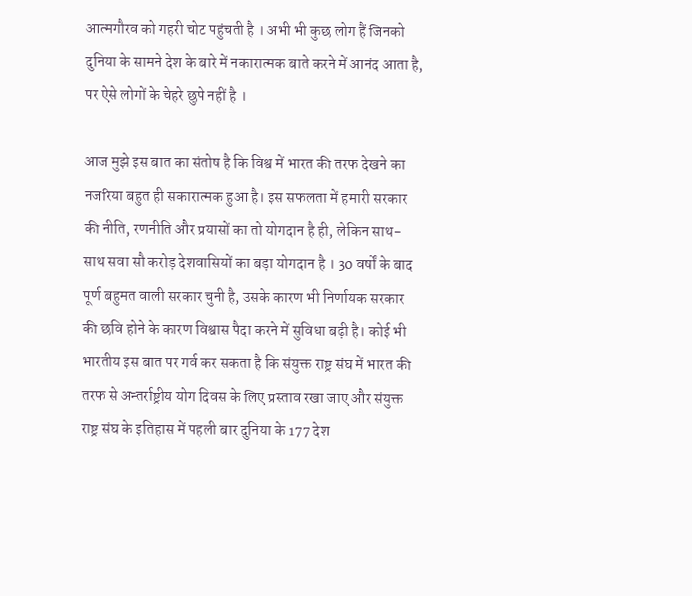आत्मगौरव को गहरी चोट पहुंचती है । अभी भी कुछ लोग हैं जिनको दुनिया के सामने देश के बारे में नकारात्मक बाते करने में आनंद आता है, पर ऐसे लोगों के चेहरे छुपे नहीं है ।

आज मुझे इस बात का संतोष है कि विश्व में भारत की तरफ देखने का नजरिया बहुत ही सकारात्मक हुआ है। इस सफलता में हमारी सरकार की नीति, रणनीति और प्रयासों का तो योगदान है ही, लेकिन साथ-साथ सवा सौ करोड़ देशवासियों का बड़ा योगदान है । 30 वर्षों के बाद पूर्ण बहुमत वाली सरकार चुनी है, उसके कारण भी निर्णायक सरकार की छवि होने के कारण विश्वास पैदा करने में सुविधा बढ़ी है। कोई भी भारतीय इस बात पर गर्व कर सकता है कि संयुक्त राष्ट्र संघ में भारत की तरफ से अन्तर्राष्ट्रीय योग दिवस के लिए प्रस्ताव रखा जाए और संयुक्त राष्ट्र संघ के इतिहास में पहली बार दुनिया के 177 देश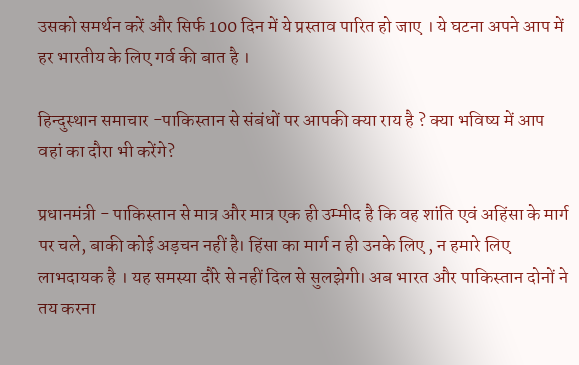उसको समर्थन करें और सिर्फ 100 दिन में ये प्रस्ताव पारित हो जाए । ये घटना अपने आप में हर भारतीय के लिए गर्व की बात है ।

हिन्दुस्थान समाचार -पाकिस्तान से संबंधों पर आपकी क्या राय है ? क्या भविष्य में आप वहां का दौरा भी करेंगे?

प्रधानमंत्री - पाकिस्तान से मात्र और मात्र एक ही उम्मीद है कि वह शांति एवं अहिंसा के मार्ग पर चले, बाकी कोई अड़चन नहीं है। हिंसा का मार्ग न ही उनके लिए , न हमारे लिए लाभदायक है । यह समस्या दौरे से नहीं दिल से सुलझेगी। अब भारत और पाकिस्तान दोनों ने तय करना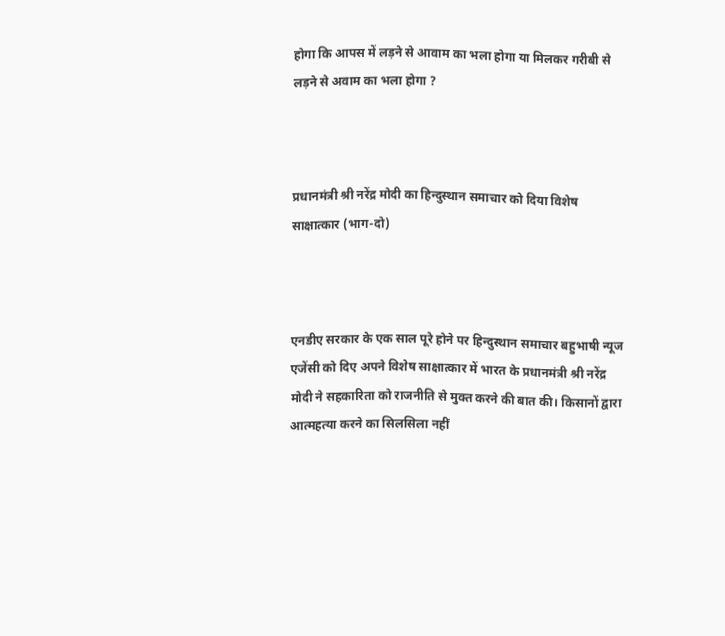होगा कि आपस में लड़ने से आवाम का भला होगा या मिलकर गरीबी से लड़ने से अवाम का भला होगा ?



प्रधानमंत्री श्री नरेंद्र मोदी का हिन्दुस्थान समाचार को दिया विशेष साक्षात्कार (भाग-दो)



एनडीए सरकार के एक साल पूरे होने पर हिन्दुस्थान समाचार बहुभाषी न्यूज एजेंसी को दिए अपने विशेष साक्षात्कार में भारत के प्रधानमंत्री श्री नरेंद्र मोदी ने सहकारिता को राजनीति से मुक्त करने की बात की। किसानों द्वारा आत्महत्या करने का सिलसिला नहीं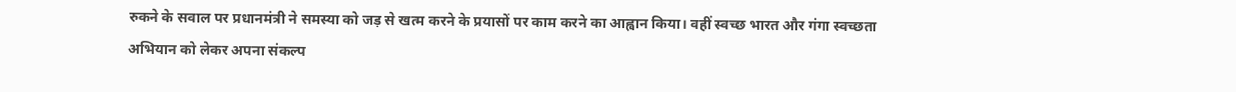रुकने के सवाल पर प्रधानमंत्री ने समस्या को जड़ से खत्म करने के प्रयासों पर काम करने का आह्वान किया। वहीं स्वच्छ भारत और गंगा स्वच्छता अभियान को लेकर अपना संकल्प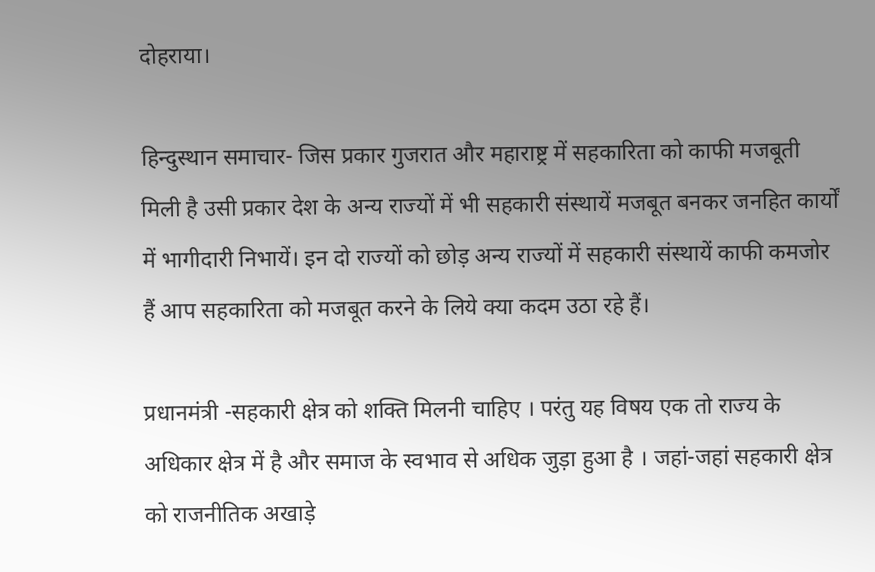दोहराया।

हिन्दुस्थान समाचार- जिस प्रकार गुजरात और महाराष्ट्र में सहकारिता को काफी मजबूती मिली है उसी प्रकार देश के अन्य राज्यों में भी सहकारी संस्थायें मजबूत बनकर जनहित कार्यों में भागीदारी निभायें। इन दो राज्यों को छोड़ अन्य राज्यों में सहकारी संस्थायें काफी कमजोर हैं आप सहकारिता को मजबूत करने के लिये क्या कदम उठा रहे हैं।

प्रधानमंत्री -सहकारी क्षेत्र को शक्ति मिलनी चाहिए । परंतु यह विषय एक तो राज्य के अधिकार क्षेत्र में है और समाज के स्वभाव से अधिक जुड़ा हुआ है । जहां-जहां सहकारी क्षेत्र को राजनीतिक अखाड़े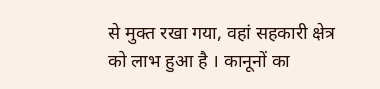से मुक्त रखा गया, वहां सहकारी क्षेत्र को लाभ हुआ है । कानूनों का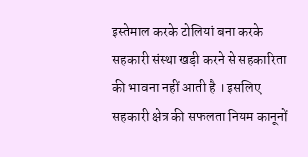इस्तेमाल करके टोलियां बना करके सहकारी संस्था खड़ी करने से सहकारिता की भावना नहीं आती है । इसलिए सहकारी क्षेत्र की सफलता नियम कानूनों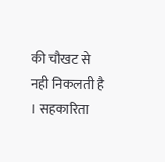की चौखट से नही निकलती है । सहकारिता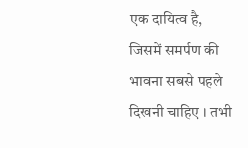एक दायित्व है, जिसमें समर्पण की भावना सबसे पहले दिखनी चाहिए । तभी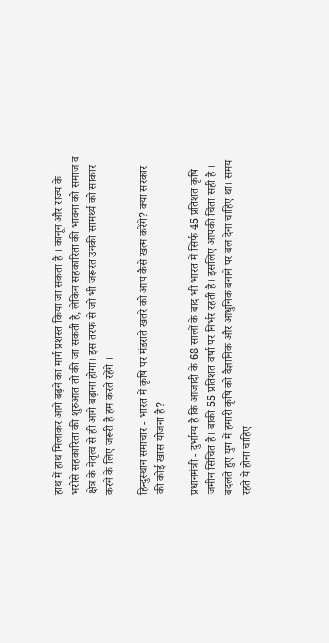हाथ में हाथ मिलाकर आगे बढ़ने का मार्ग प्रशस्त किया जा सकता है । कानून और राज्य के भरोसे सहकारिता की शुरुआत तो की जा सकती है, लेकिन सहकारिता की भावना को समाज व क्षेत्र के नेतृत्व से ही आगे बढ़ाना होगा। इस तरफ से जो भी जरूरत उनकी सामर्थ्य को साकार करने के लिए जरूरी है हम करते रहेंगे ।

हिन्दुस्थान समाचार - भारत में कृषि पर मंडराते खतरे को आप कैसे खत्म करेंगे? क्या सरकार की कोई खास योजना है?

प्रधानमंत्री - दुर्भाग्य है कि आजादी के 68 सालों के बाद भी भारत में सिर्फ 45 प्रतिशत कृषि जमीन सिंचित है। बाकी 55 प्रतिशत वर्षा पर निर्भर रहती है। इसलिए आपकी चिंता सही है । बदलते हुए युग में हमारी कृषि को वैज्ञानिक और आधुनिक बनाने पर बल देना चाहिए था। समय रहते ये होना चाहिए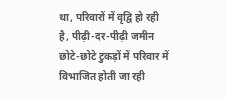था, परिवारों में वृद्वि हो रही है, पीढ़ी-दर-पीढ़ी जमीन छोटे-छोटे टुकड़ों में परिवार में विभाजित होती जा रही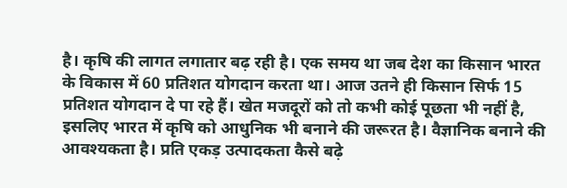है। कृषि की लागत लगातार बढ़ रही है। एक समय था जब देश का किसान भारत के विकास में 60 प्रतिशत योगदान करता था। आज उतने ही किसान सिर्फ 15 प्रतिशत योगदान दे पा रहे हैं। खेत मजदूरों को तो कभी कोई पूछता भी नहीं है, इसलिए भारत में कृषि को आधुनिक भी बनाने की जरूरत है। वैज्ञानिक बनाने की आवश्यकता है। प्रति एकड़ उत्पादकता कैसे बढ़े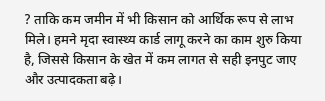? ताकि कम जमीन में भी किसान को आर्थिक रूप से लाभ मिले। हमने मृदा स्वास्थ्य कार्ड लागू करने का काम शुरु किया है, जिससे किसान के खेत में कम लागत से सही इनपुट जाए और उत्पादकता बढ़े।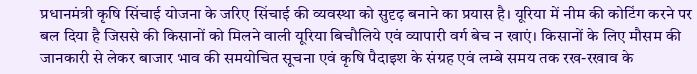प्रधानमंत्री कृषि सिंचाई योजना के जरिए सिंचाई की व्यवस्था को सुदृढ़ बनाने का प्रयास है। यूरिया में नीम की कोटिंग करने पर बल दिया है जिससे की किसानों को मिलने वाली यूरिया बिचौलिये एवं व्यापारी वर्ग बेच न खाएं। किसानों के लिए मौसम की जानकारी से लेकर बाजार भाव की समयोचित सूचना एवं कृषि पैदाइश के संग्रह एवं लम्बे समय तक रख-रखाव के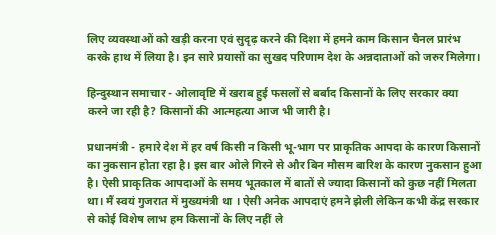लिए व्यवस्थाओं को खड़ी करना एवं सुदृढ़ करने की दिशा में हमने काम किसान चैनल प्रारंभ करके हाथ में लिया है। इन सारे प्रयासों का सुखद परिणाम देश के अन्नदाताओं को जरुर मिलेगा।

हिन्दुस्थान समाचार - ओलावृष्टि में खराब हुई फसलों से बर्बाद किसानों के लिए सरकार क्या करने जा रही है? किसानों की आत्महत्या आज भी जारी है।

प्रधानमंत्री - हमारे देश में हर वर्ष किसी न किसी भू-भाग पर प्राकृतिक आपदा के कारण किसानों का नुकसान होता रहा है। इस बार ओले गिरने से और बिन मौसम बारिश के कारण नुकसान हुआ है। ऐसी प्राकृतिक आपदाओं के समय भूतकाल में बातों से ज्यादा किसानों को कुछ नहीं मिलता था। मैं स्वयं गुजरात में मुख्यमंत्री था । ऐसी अनेक आपदाएं हमने झेली लेकिन कभी केंद्र सरकार से कोई विशेष लाभ हम किसानों के लिए नहीं ले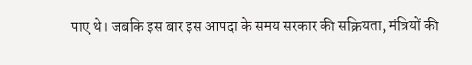पाए थे। जबकि इस बार इस आपदा के समय सरकार की सक्रियता, मंत्रियों की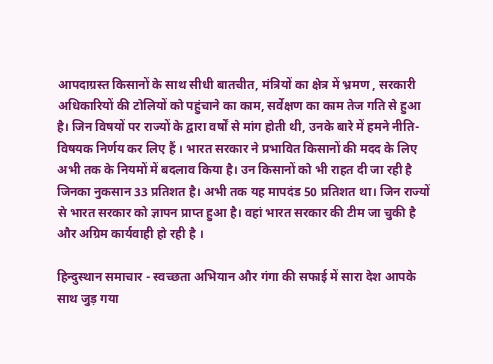आपदाग्रस्त किसानों के साथ सीधी बातचीत, मंत्रियों का क्षेत्र में भ्रमण , सरकारी अधिकारियों की टोलियों को पहुंचाने का काम, सर्वेक्षण का काम तेज गति से हुआ है। जिन विषयों पर राज्यों के द्वारा वर्षों से मांग होती थी, उनके बारे में हमने नीति-विषयक निर्णय कर लिए हैं । भारत सरकार ने प्रभावित किसानों की मदद के लिए अभी तक के नियमों में बदलाव किया है। उन किसानों को भी राहत दी जा रही है जिनका नुकसान 33 प्रतिशत है। अभी तक यह मापदंड 50 प्रतिशत था। जिन राज्यों से भारत सरकार को ज्ञापन प्राप्त हुआ है। वहां भारत सरकार की टीम जा चुकी है और अग्रिम कार्यवाही हो रही है ।

हिन्दुस्थान समाचार - स्वच्छता अभियान और गंगा की सफाई में सारा देश आपके साथ जुड़ गया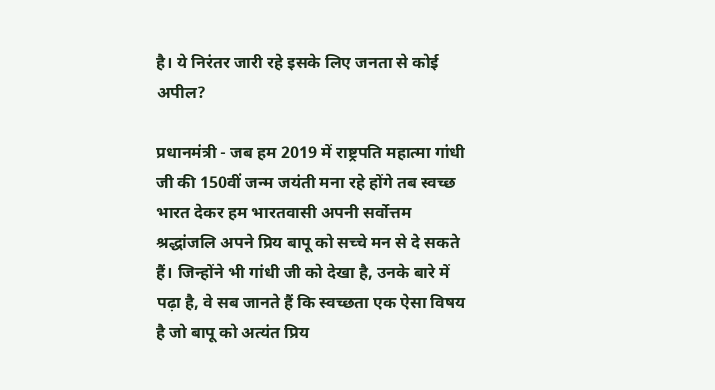है। ये निरंतर जारी रहे इसके लिए जनता से कोई अपील?

प्रधानमंत्री - जब हम 2019 में राष्ट्रपति महात्मा गांधी जी की 150वीं जन्म जयंती मना रहे होंगे तब स्वच्छ भारत देकर हम भारतवासी अपनी सर्वोत्तम श्रद्धांजलि अपने प्रिय बापू को सच्चे मन से दे सकते हैं। जिन्होंने भी गांधी जी को देखा है, उनके बारे में पढ़ा है, वे सब जानते हैं कि स्वच्छता एक ऐसा विषय है जो बापू को अत्यंत प्रिय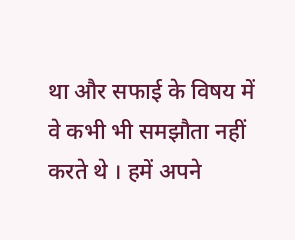था और सफाई के विषय में वे कभी भी समझौता नहीं करते थे । हमें अपने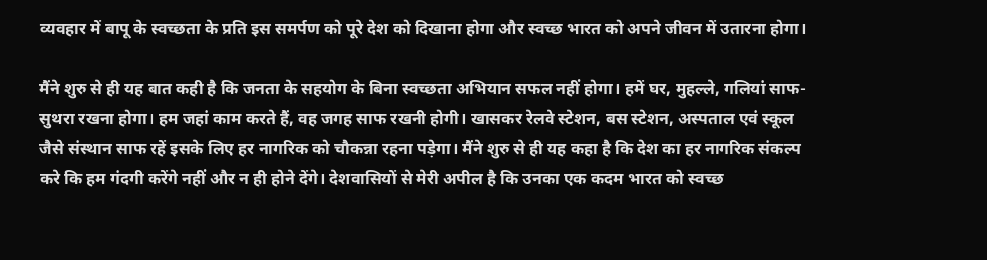व्यवहार में बापू के स्वच्छता के प्रति इस समर्पण को पूरे देश को दिखाना होगा और स्वच्छ भारत को अपने जीवन में उतारना होगा।

मैंने शुरु से ही यह बात कही है कि जनता के सहयोग के बिना स्वच्छता अभियान सफल नहीं होगा। हमें घर, मुहल्ले, गलियां साफ-सुथरा रखना होगा। हम जहां काम करते हैं, वह जगह साफ रखनी होगी। खासकर रेलवे स्टेशन, बस स्टेशन, अस्पताल एवं स्कूल जैसे संस्थान साफ रहें इसके लिए हर नागरिक को चौकन्ना रहना पड़ेगा। मैंने शुरु से ही यह कहा है कि देश का हर नागरिक संकल्प करे कि हम गंदगी करेंगे नहीं और न ही होने देंगे। देशवासियों से मेरी अपील है कि उनका एक कदम भारत को स्वच्छ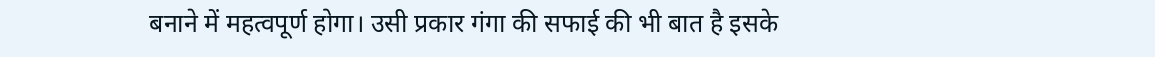बनाने में महत्वपूर्ण होगा। उसी प्रकार गंगा की सफाई की भी बात है इसके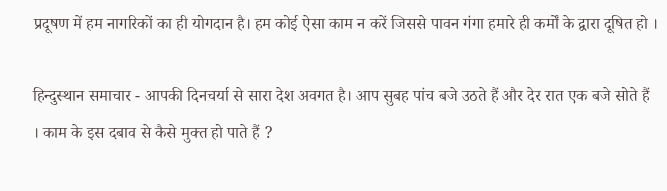प्रदूषण में हम नागरिकों का ही योगदान है। हम कोई ऐसा काम न करें जिससे पावन गंगा हमारे ही कर्मों के द्वारा दूषित हो ।

हिन्दुस्थान समाचार - आपकी दिनचर्या से सारा देश अवगत है। आप सुबह पांच बजे उठते हैं और देर रात एक बजे सोते हैं । काम के इस दबाव से कैसे मुक्त हो पाते हैं ?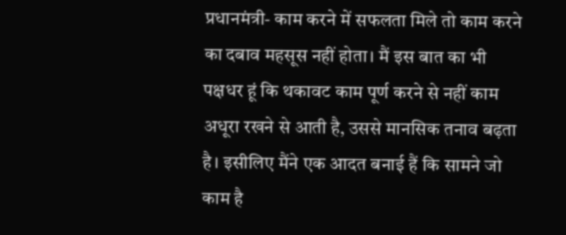प्रधानमंत्री- काम करने में सफलता मिले तो काम करने का दबाव महसूस नहीं होता। मैं इस बात का भी पक्षधर हूं कि थकावट काम पूर्ण करने से नहीं काम अधूरा रखने से आती है, उससे मानसिक तनाव बढ़ता है। इसीलिए मैंने एक आदत बनाई हैं कि सामने जो काम है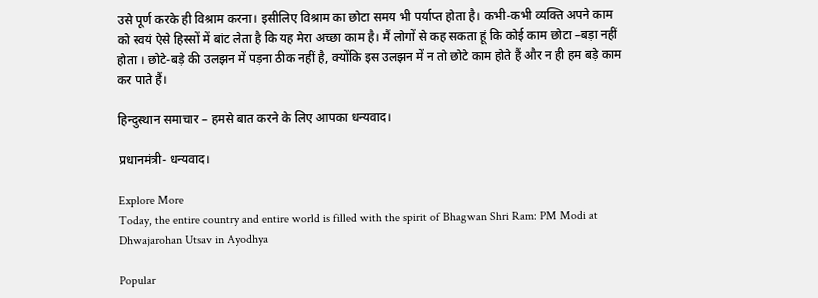उसे पूर्ण करके ही विश्राम करना। इसीलिए विश्राम का छोटा समय भी पर्याप्त होता है। कभी-कभी व्यक्ति अपने काम को स्वयं ऐसे हिस्सों में बांट लेता है कि यह मेरा अच्छा काम है। मैं लोगों से कह सकता हूं कि कोई काम छोटा –बड़ा नहीं होता । छोटे-बड़े की उलझन में पड़ना ठीक नहीं है, क्योंकि इस उलझन में न तो छोटे काम होते हैं और न ही हम बड़े काम कर पाते हैं।

हिन्दुस्थान समाचार – हमसे बात करने के लिए आपका धन्यवाद।

प्रधानमंत्री- धन्यवाद।

Explore More
Today, the entire country and entire world is filled with the spirit of Bhagwan Shri Ram: PM Modi at Dhwajarohan Utsav in Ayodhya

Popular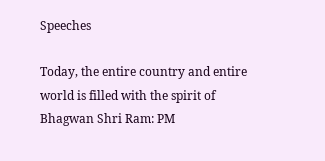Speeches

Today, the entire country and entire world is filled with the spirit of Bhagwan Shri Ram: PM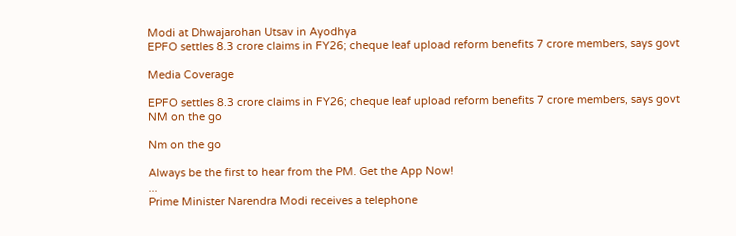Modi at Dhwajarohan Utsav in Ayodhya
EPFO settles 8.3 crore claims in FY26; cheque leaf upload reform benefits 7 crore members, says govt

Media Coverage

EPFO settles 8.3 crore claims in FY26; cheque leaf upload reform benefits 7 crore members, says govt
NM on the go

Nm on the go

Always be the first to hear from the PM. Get the App Now!
...
Prime Minister Narendra Modi receives a telephone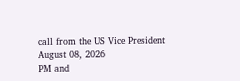call from the US Vice President
August 08, 2026
PM and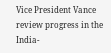Vice President Vance review progress in the India-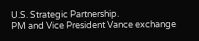U.S. Strategic Partnership.
PM and Vice President Vance exchange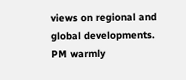views on regional and global developments.
PM warmly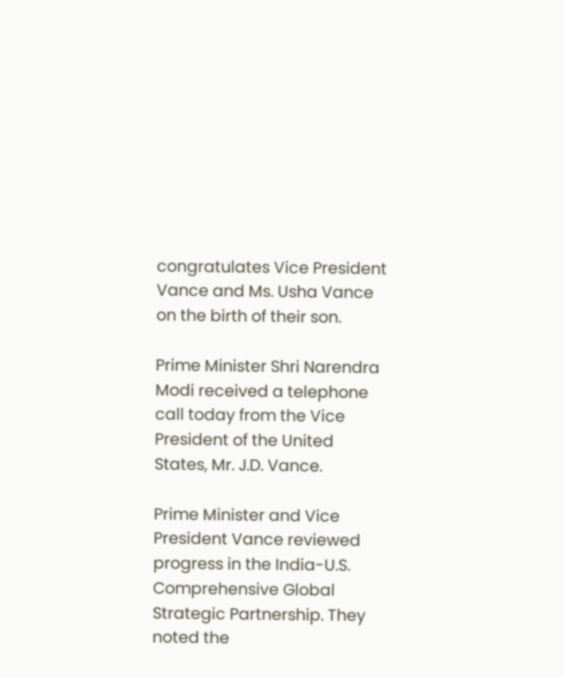congratulates Vice President Vance and Ms. Usha Vance on the birth of their son.

Prime Minister Shri Narendra Modi received a telephone call today from the Vice President of the United States, Mr. J.D. Vance.

Prime Minister and Vice President Vance reviewed progress in the India-U.S. Comprehensive Global Strategic Partnership. They noted the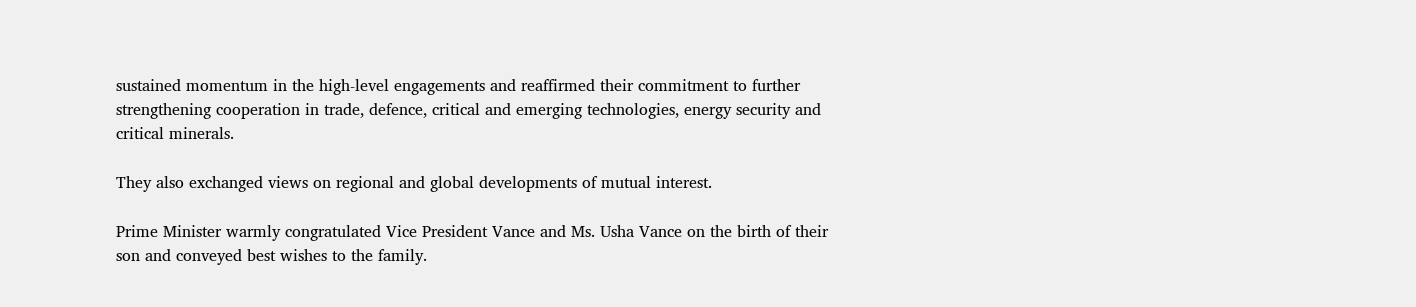sustained momentum in the high-level engagements and reaffirmed their commitment to further strengthening cooperation in trade, defence, critical and emerging technologies, energy security and critical minerals.

They also exchanged views on regional and global developments of mutual interest.

Prime Minister warmly congratulated Vice President Vance and Ms. Usha Vance on the birth of their son and conveyed best wishes to the family.